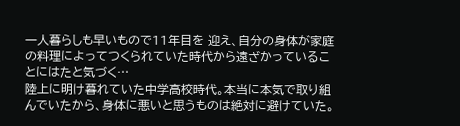一人暮らしも早いもので11年目を 迎え、自分の身体が家庭の料理によってつくられていた時代から遠ざかっていることにはたと気づく…
陸上に明け暮れていた中学高校時代。本当に本気で取り組んでいたから、身体に悪いと思うものは絶対に避けていた。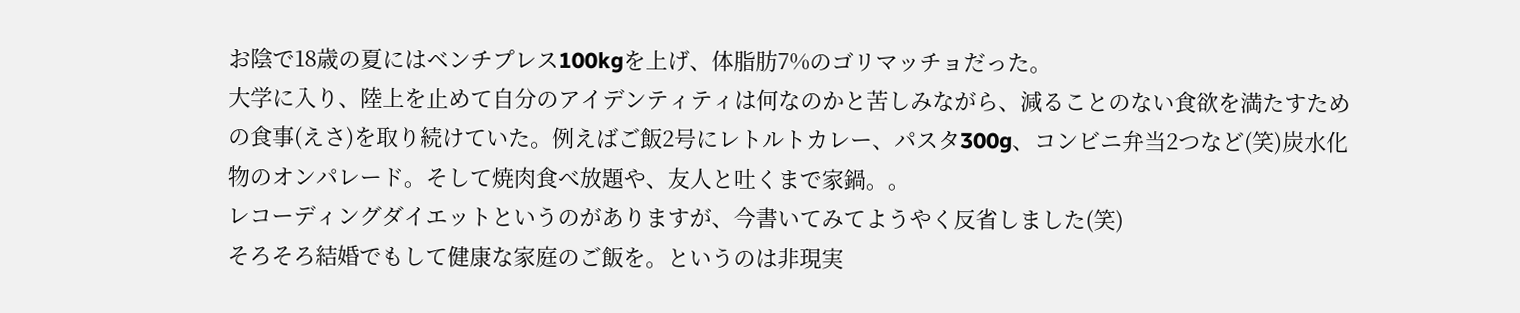お陰で18歳の夏にはベンチプレス100kgを上げ、体脂肪7%のゴリマッチョだった。
大学に入り、陸上を止めて自分のアイデンティティは何なのかと苦しみながら、減ることのない食欲を満たすための食事(えさ)を取り続けていた。例えばご飯2号にレトルトカレー、パスタ300g、コンビニ弁当2つなど(笑)炭水化物のオンパレード。そして焼肉食べ放題や、友人と吐くまで家鍋。。
レコーディングダイエットというのがありますが、今書いてみてようやく反省しました(笑)
そろそろ結婚でもして健康な家庭のご飯を。というのは非現実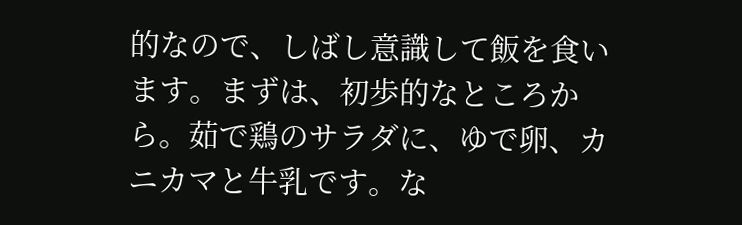的なので、しばし意識して飯を食います。まずは、初歩的なところから。茹で鶏のサラダに、ゆで卵、カニカマと牛乳です。な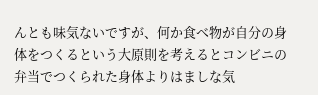んとも味気ないですが、何か食べ物が自分の身体をつくるという大原則を考えるとコンビニの弁当でつくられた身体よりはましな気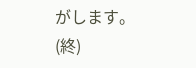がします。
(終)